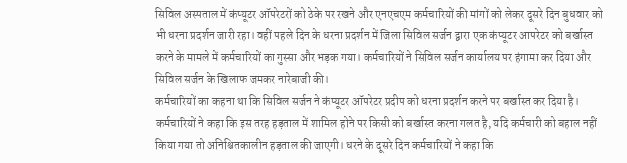सिविल अस्पताल में कंप्यूटर ऑपरेटरों को ठेके पर रखने और एनएचएम कर्मचारियों की मांगों को लेकर दूसरे दिन बुधवार को भी धरना प्रदर्शन जारी रहा। वहीं पहले दिन के धरना प्रदर्शन में जिला सिविल सर्जन द्वारा एक कंप्यूटर आपरेटर को बर्खास्त करने के मामले में कर्मचारियों का गुस्सा और भड़क गया। कर्मचारियों ने सिविल सर्जन कार्यालय पर हंगामा कर दिया और सिविल सर्जन के खिलाफ जमकर नारेबाजी की।
कर्मचारियों का कहना था कि सिविल सर्जन ने कंप्यूटर ऑपरेटर प्रदीप को धरना प्रदर्शन करने पर बर्खास्त कर दिया है। कर्मचारियों ने कहा कि इस तरह हड़ताल में शामिल होने पर किसी को बर्खास्त करना गलत है, यदि कर्मचारी को बहाल नहीं किया गया तो अनिश्चितकालीन हड़ताल की जाएगी। धरने के दूसरे दिन कर्मचारियों ने कहा कि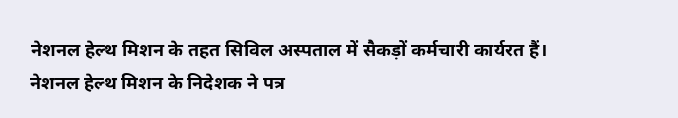नेशनल हेल्थ मिशन के तहत सिविल अस्पताल में सैकड़ों कर्मचारी कार्यरत हैं।
नेशनल हेल्थ मिशन के निदेशक ने पत्र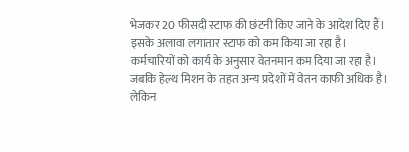भेजकर 20 फीसदी स्टाफ की छंटनी किए जाने के आदेश दिए हैं। इसके अलावा लगातार स्टाफ को कम किया जा रहा है। कर्मचारियों को कार्य के अनुसार वेतनमान कम दिया जा रहा है। जबकि हेल्थ मिशन के तहत अन्य प्रदेशों में वेतन काफी अधिक है। लेकिन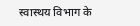स्वास्थय विभाग के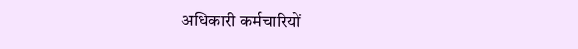अधिकारी कर्मचारियों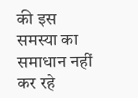की इस समस्या का समाधान नहीं कर रहे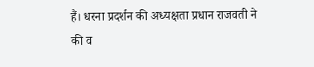हैं। धरना प्रदर्शन की अध्यक्षता प्रधान राजवती ने की व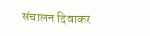संचालन दिवाकर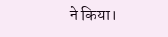ने किया।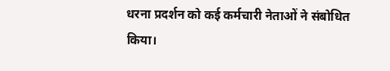धरना प्रदर्शन को कई कर्मचारी नेताओं ने संबोधित किया।